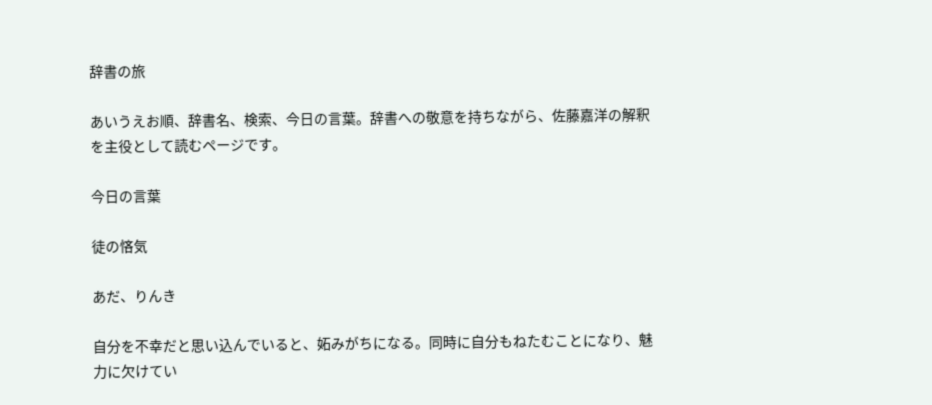辞書の旅

あいうえお順、辞書名、検索、今日の言葉。辞書への敬意を持ちながら、佐藤嘉洋の解釈を主役として読むページです。

今日の言葉

徒の悋気

あだ、りんき

自分を不幸だと思い込んでいると、妬みがちになる。同時に自分もねたむことになり、魅力に欠けてい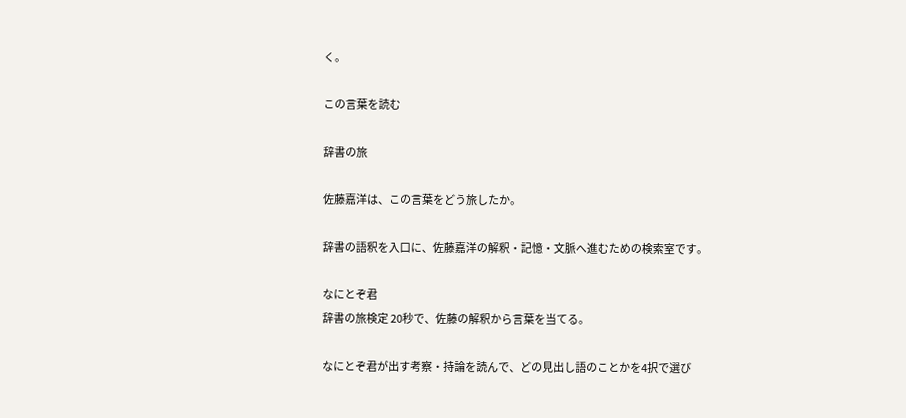く。

この言葉を読む

辞書の旅

佐藤嘉洋は、この言葉をどう旅したか。

辞書の語釈を入口に、佐藤嘉洋の解釈・記憶・文脈へ進むための検索室です。

なにとぞ君
辞書の旅検定 20秒で、佐藤の解釈から言葉を当てる。

なにとぞ君が出す考察・持論を読んで、どの見出し語のことかを4択で選び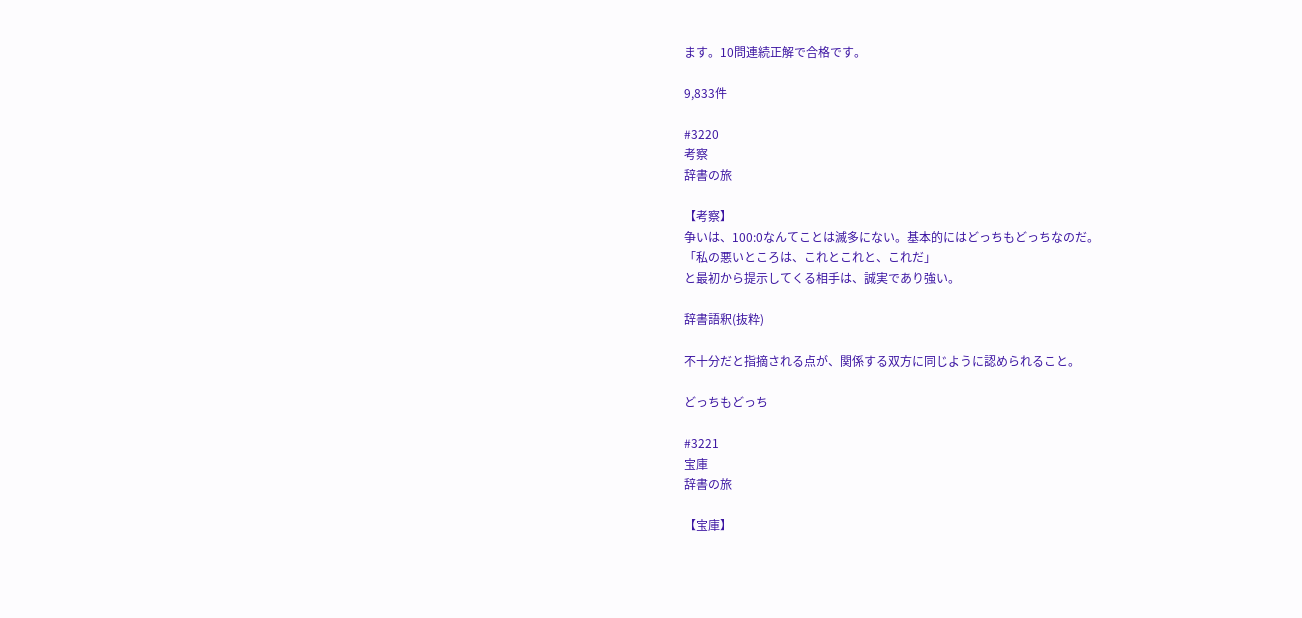ます。10問連続正解で合格です。

9,833件

#3220
考察
辞書の旅

【考察】
争いは、100:0なんてことは滅多にない。基本的にはどっちもどっちなのだ。
「私の悪いところは、これとこれと、これだ」
と最初から提示してくる相手は、誠実であり強い。

辞書語釈(抜粋)

不十分だと指摘される点が、関係する双方に同じように認められること。

どっちもどっち

#3221
宝庫
辞書の旅

【宝庫】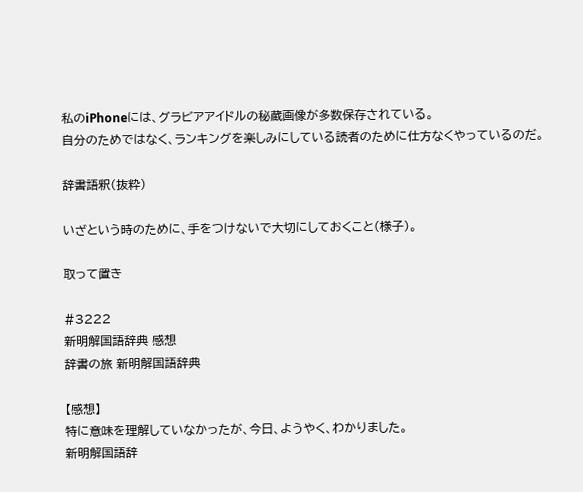私のiPhoneには、グラビアアイドルの秘蔵画像が多数保存されている。
自分のためではなく、ランキングを楽しみにしている読者のために仕方なくやっているのだ。

辞書語釈(抜粋)

いざという時のために、手をつけないで大切にしておくこと(様子)。

取って置き

#3222
新明解国語辞典 感想
辞書の旅 新明解国語辞典

【感想】
特に意味を理解していなかったが、今日、ようやく、わかりました。
新明解国語辞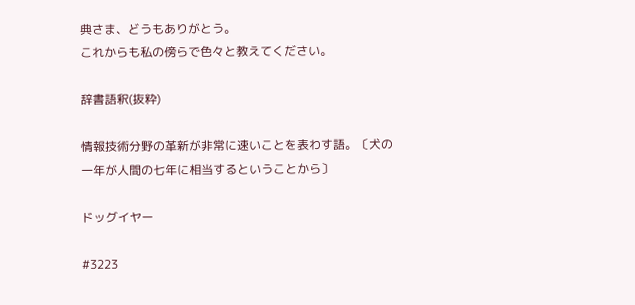典さま、どうもありがとう。
これからも私の傍らで色々と教えてください。

辞書語釈(抜粋)

情報技術分野の革新が非常に速いことを表わす語。〔犬の一年が人間の七年に相当するということから〕

ドッグイヤー

#3223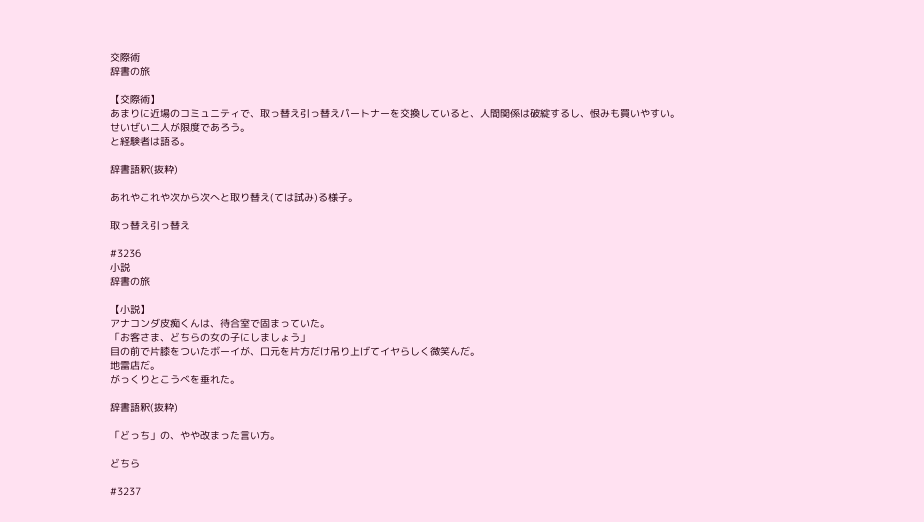交際術
辞書の旅

【交際術】
あまりに近場のコミュニティで、取っ替え引っ替えパートナーを交換していると、人間関係は破綻するし、恨みも買いやすい。
せいぜい二人が限度であろう。
と経験者は語る。

辞書語釈(抜粋)

あれやこれや次から次へと取り替え(ては試み)る様子。

取っ替え引っ替え

#3236
小説
辞書の旅

【小説】
アナコンダ皮痴くんは、待合室で固まっていた。
「お客さま、どちらの女の子にしましょう」
目の前で片膝をついたボーイが、口元を片方だけ吊り上げてイヤらしく微笑んだ。
地雷店だ。
がっくりとこうべを垂れた。

辞書語釈(抜粋)

「どっち」の、やや改まった言い方。

どちら

#3237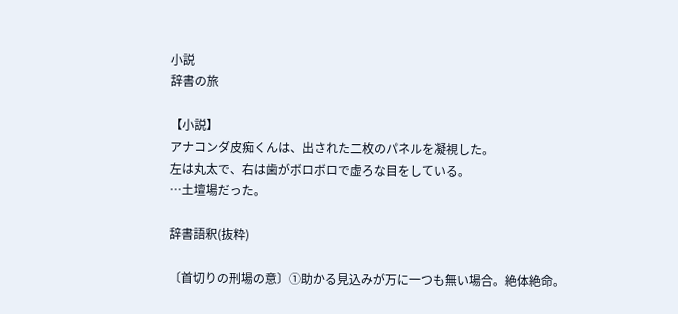小説
辞書の旅

【小説】
アナコンダ皮痴くんは、出された二枚のパネルを凝視した。
左は丸太で、右は歯がボロボロで虚ろな目をしている。
…土壇場だった。

辞書語釈(抜粋)

〔首切りの刑場の意〕①助かる見込みが万に一つも無い場合。絶体絶命。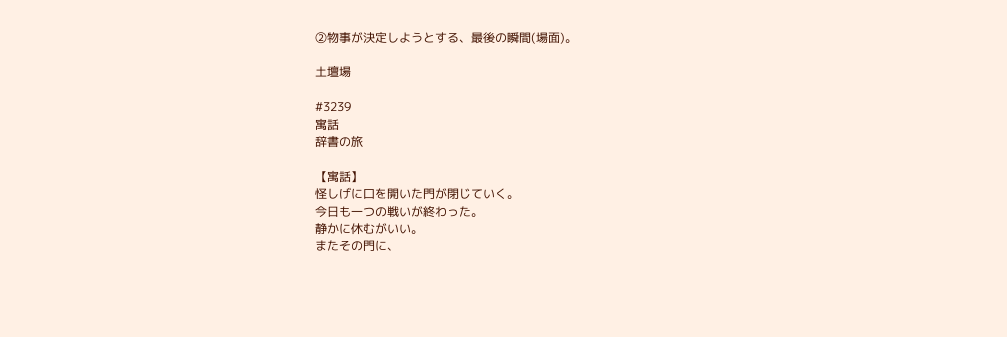②物事が決定しようとする、最後の瞬間(場面)。

土壇場

#3239
寓話
辞書の旅

【寓話】
怪しげに口を開いた門が閉じていく。
今日も一つの戦いが終わった。
静かに休むがいい。
またその門に、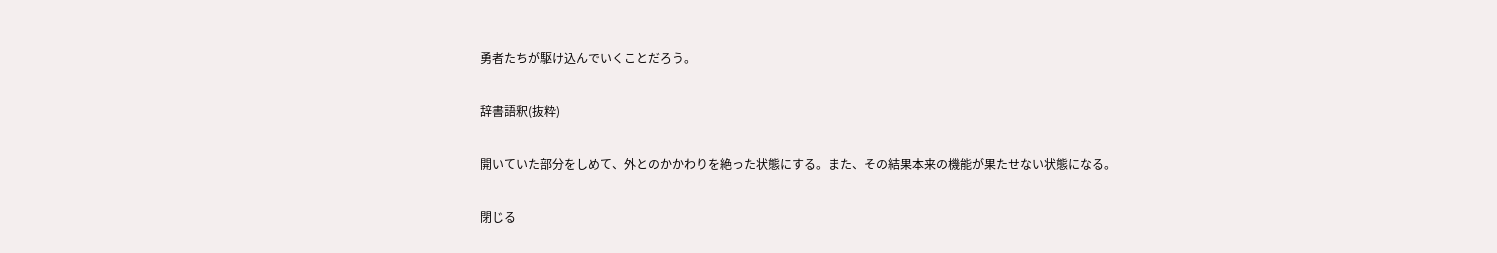勇者たちが駆け込んでいくことだろう。

辞書語釈(抜粋)

開いていた部分をしめて、外とのかかわりを絶った状態にする。また、その結果本来の機能が果たせない状態になる。

閉じる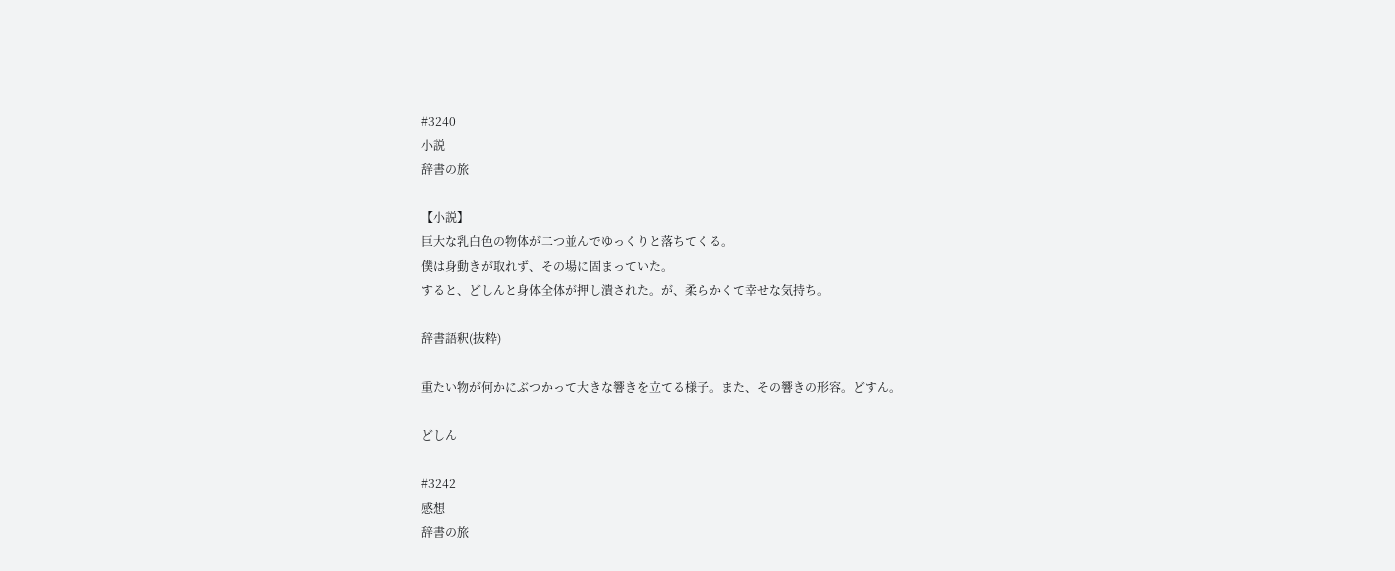#3240
小説
辞書の旅

【小説】
巨大な乳白色の物体が二つ並んでゆっくりと落ちてくる。
僕は身動きが取れず、その場に固まっていた。
すると、どしんと身体全体が押し潰された。が、柔らかくて幸せな気持ち。

辞書語釈(抜粋)

重たい物が何かにぶつかって大きな響きを立てる様子。また、その響きの形容。どすん。

どしん

#3242
感想
辞書の旅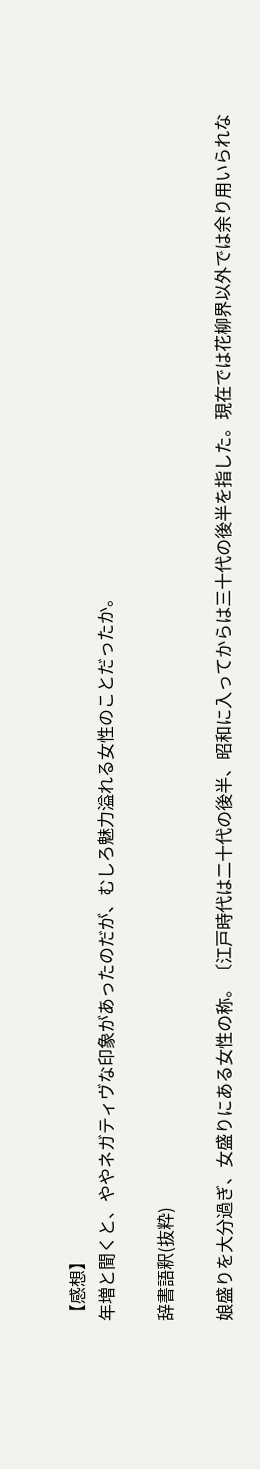【感想】
年増と聞くと、ややネガティヴな印象があったのだが、むしろ魅力溢れる女性のことだったか。

辞書語釈(抜粋)

娘盛りを大分過ぎ、女盛りにある女性の称。〔江戸時代は二十代の後半、昭和に入ってからは三十代の後半を指した。現在では花柳界以外では余り用いられな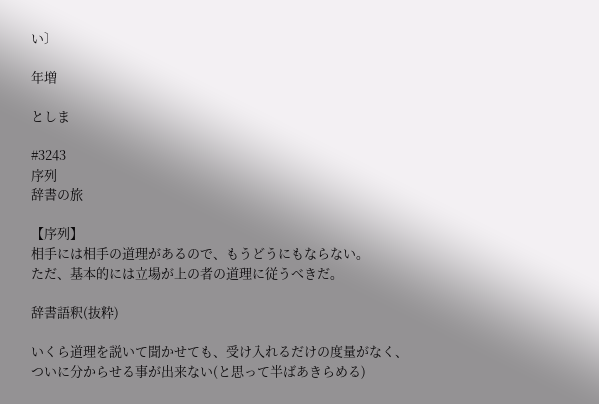い〕

年増

としま

#3243
序列
辞書の旅

【序列】
相手には相手の道理があるので、もうどうにもならない。
ただ、基本的には立場が上の者の道理に従うべきだ。

辞書語釈(抜粋)

いくら道理を説いて聞かせても、受け入れるだけの度量がなく、ついに分からせる事が出来ない(と思って半ばあきらめる)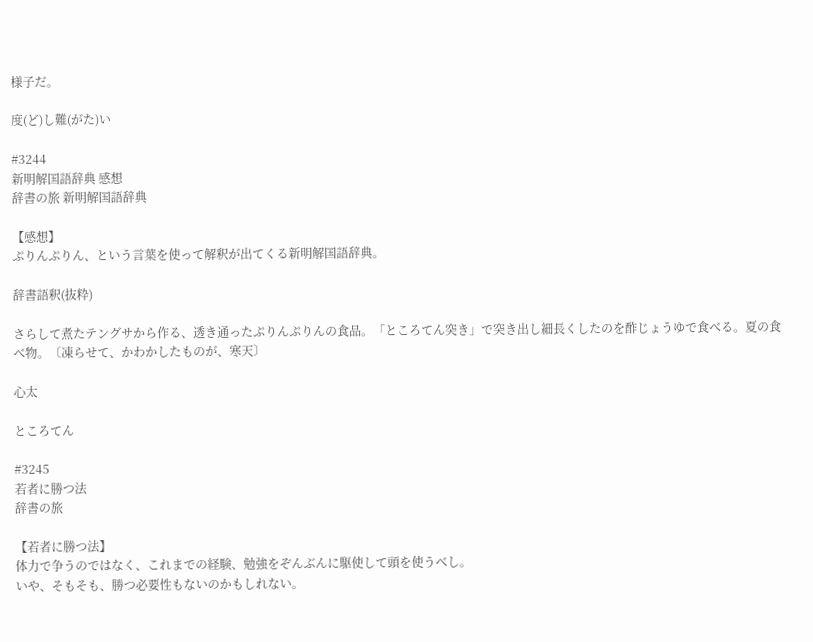様子だ。

度(ど)し難(がた)い

#3244
新明解国語辞典 感想
辞書の旅 新明解国語辞典

【感想】
ぷりんぷりん、という言葉を使って解釈が出てくる新明解国語辞典。

辞書語釈(抜粋)

さらして煮たテングサから作る、透き通ったぷりんぷりんの食品。「ところてん突き」で突き出し細長くしたのを酢じょうゆで食べる。夏の食べ物。〔凍らせて、かわかしたものが、寒天〕

心太

ところてん

#3245
若者に勝つ法
辞書の旅

【若者に勝つ法】
体力で争うのではなく、これまでの経験、勉強をぞんぶんに駆使して頭を使うべし。
いや、そもそも、勝つ必要性もないのかもしれない。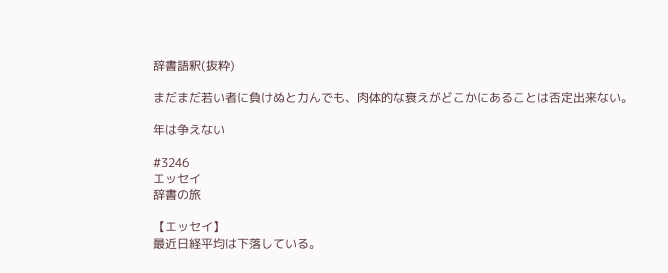辞書語釈(抜粋)

まだまだ若い者に負けぬと力んでも、肉体的な衰えがどこかにあることは否定出来ない。

年は争えない

#3246
エッセイ
辞書の旅

【エッセイ】
最近日経平均は下落している。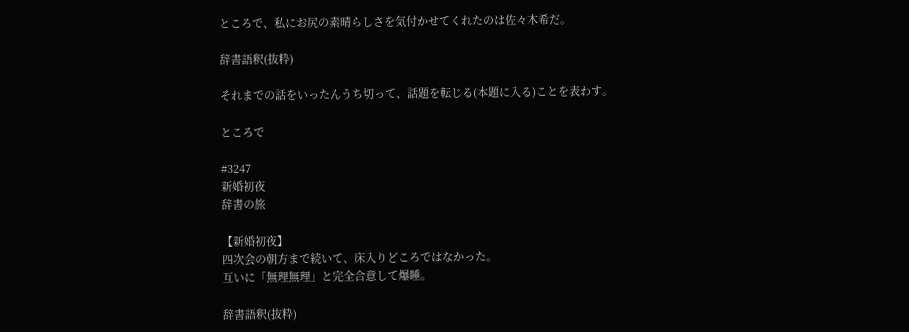ところで、私にお尻の素晴らしさを気付かせてくれたのは佐々木希だ。

辞書語釈(抜粋)

それまでの話をいったんうち切って、話題を転じる(本題に入る)ことを表わす。

ところで

#3247
新婚初夜
辞書の旅

【新婚初夜】
四次会の朝方まで続いて、床入りどころではなかった。
互いに「無理無理」と完全合意して爆睡。

辞書語釈(抜粋)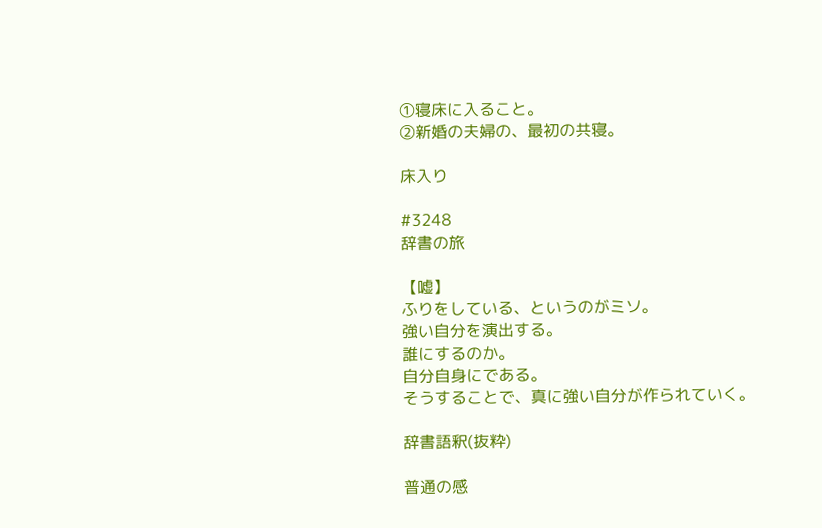①寝床に入ること。
②新婚の夫婦の、最初の共寝。

床入り

#3248
辞書の旅

【嘘】
ふりをしている、というのがミソ。
強い自分を演出する。
誰にするのか。
自分自身にである。
そうすることで、真に強い自分が作られていく。

辞書語釈(抜粋)

普通の感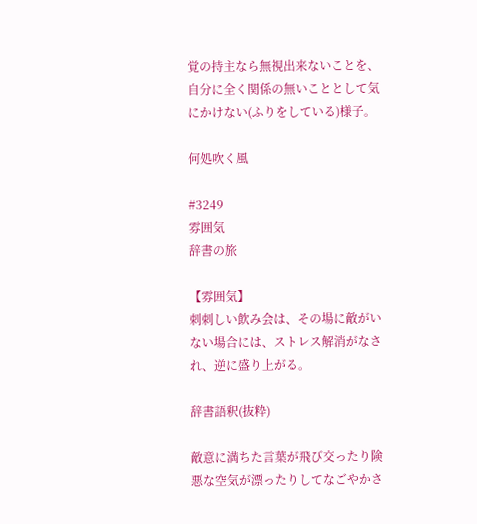覚の持主なら無視出来ないことを、自分に全く関係の無いこととして気にかけない(ふりをしている)様子。

何処吹く風

#3249
雰囲気
辞書の旅

【雰囲気】
刺刺しい飲み会は、その場に敵がいない場合には、ストレス解消がなされ、逆に盛り上がる。

辞書語釈(抜粋)

敵意に満ちた言葉が飛び交ったり険悪な空気が漂ったりしてなごやかさ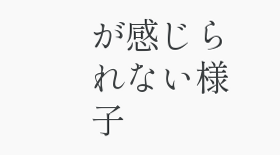が感じられない様子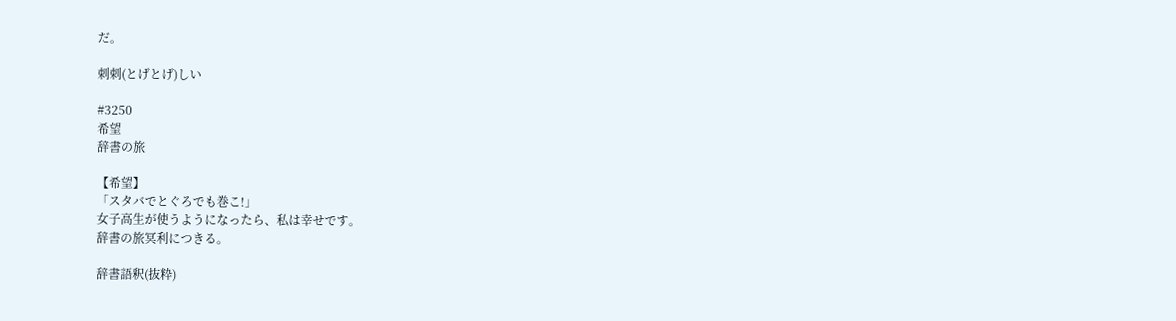だ。

刺刺(とげとげ)しい

#3250
希望
辞書の旅

【希望】
「スタバでとぐろでも巻こ!」
女子高生が使うようになったら、私は幸せです。
辞書の旅冥利につきる。

辞書語釈(抜粋)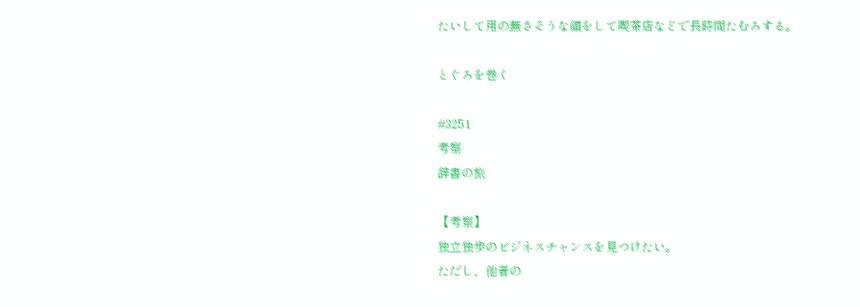たいして用の無さそうな顔をして喫茶店などで長時間たむろする。

とぐろを巻く

#3251
考察
辞書の旅

【考察】
独立独歩のビジネスチャンスを見つけたい。
ただし、他者の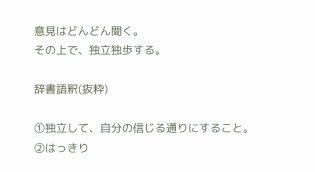意見はどんどん聞く。
その上で、独立独歩する。

辞書語釈(抜粋)

①独立して、自分の信じる通りにすること。
②はっきり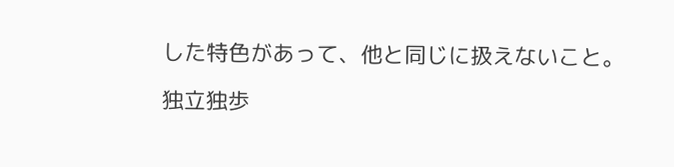した特色があって、他と同じに扱えないこと。

独立独歩